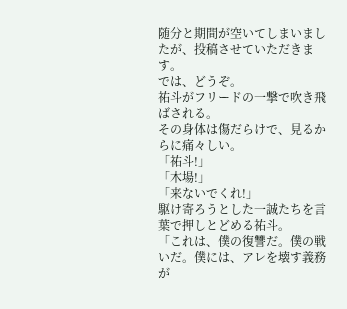随分と期間が空いてしまいましたが、投稿させていただきます。
では、どうぞ。
祐斗がフリードの一撃で吹き飛ばされる。
その身体は傷だらけで、見るからに痛々しい。
「祐斗!」
「木場!」
「来ないでくれ!」
駆け寄ろうとした一誠たちを言葉で押しとどめる祐斗。
「これは、僕の復讐だ。僕の戦いだ。僕には、アレを壊す義務が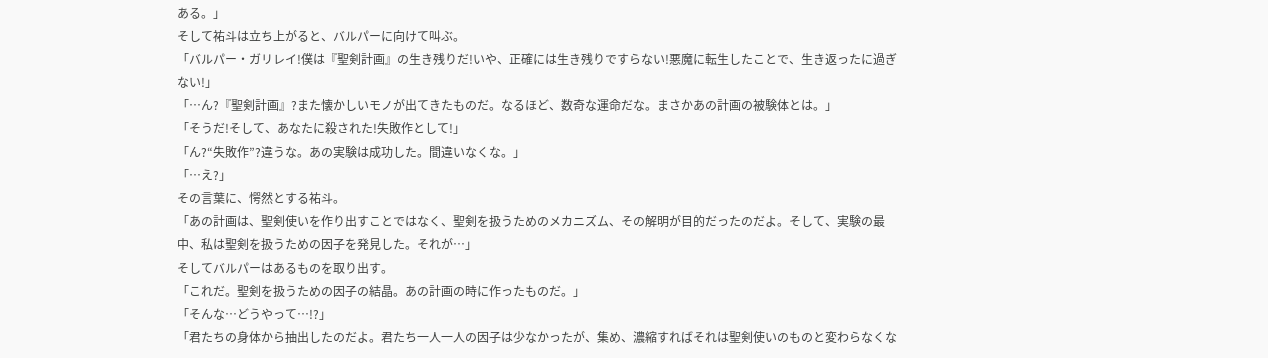ある。」
そして祐斗は立ち上がると、バルパーに向けて叫ぶ。
「バルパー・ガリレイ!僕は『聖剣計画』の生き残りだ!いや、正確には生き残りですらない!悪魔に転生したことで、生き返ったに過ぎない!」
「…ん?『聖剣計画』?また懐かしいモノが出てきたものだ。なるほど、数奇な運命だな。まさかあの計画の被験体とは。」
「そうだ!そして、あなたに殺された!失敗作として!」
「ん?“失敗作”?違うな。あの実験は成功した。間違いなくな。」
「…え?」
その言葉に、愕然とする祐斗。
「あの計画は、聖剣使いを作り出すことではなく、聖剣を扱うためのメカニズム、その解明が目的だったのだよ。そして、実験の最中、私は聖剣を扱うための因子を発見した。それが…」
そしてバルパーはあるものを取り出す。
「これだ。聖剣を扱うための因子の結晶。あの計画の時に作ったものだ。」
「そんな…どうやって…!?」
「君たちの身体から抽出したのだよ。君たち一人一人の因子は少なかったが、集め、濃縮すればそれは聖剣使いのものと変わらなくな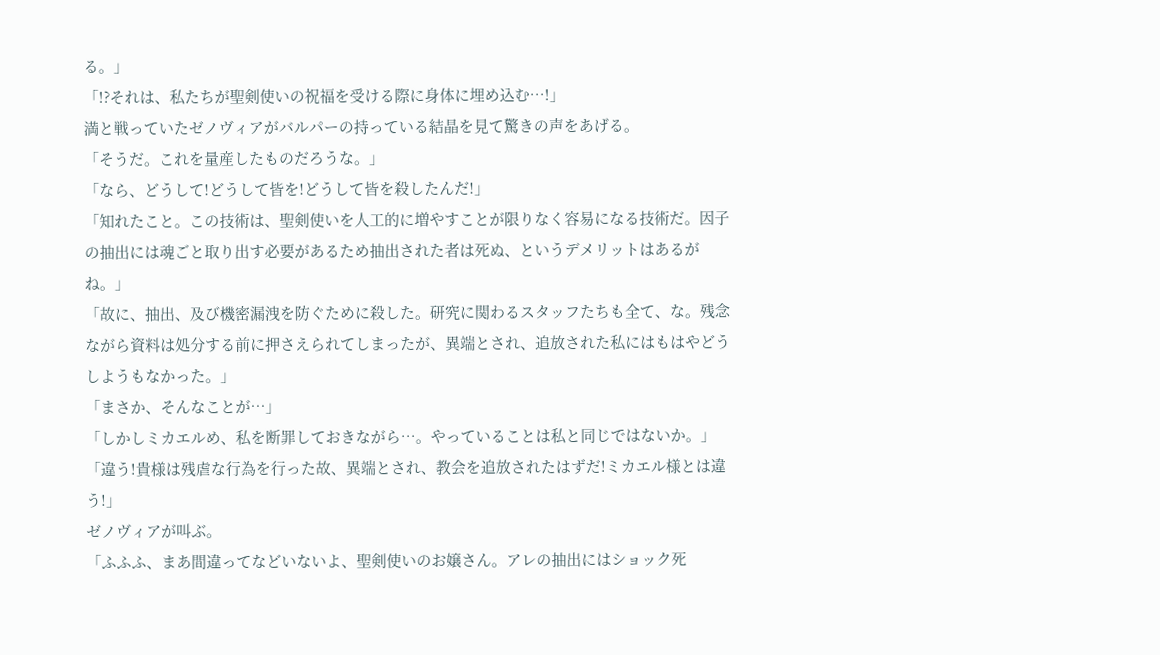る。」
「!?それは、私たちが聖剣使いの祝福を受ける際に身体に埋め込む…!」
満と戦っていたゼノヴィアがバルパーの持っている結晶を見て驚きの声をあげる。
「そうだ。これを量産したものだろうな。」
「なら、どうして!どうして皆を!どうして皆を殺したんだ!」
「知れたこと。この技術は、聖剣使いを人工的に増やすことが限りなく容易になる技術だ。因子の抽出には魂ごと取り出す必要があるため抽出された者は死ぬ、というデメリットはあるがね。」
「故に、抽出、及び機密漏洩を防ぐために殺した。研究に関わるスタッフたちも全て、な。残念ながら資料は処分する前に押さえられてしまったが、異端とされ、追放された私にはもはやどうしようもなかった。」
「まさか、そんなことが…」
「しかしミカエルめ、私を断罪しておきながら…。やっていることは私と同じではないか。」
「違う!貴様は残虐な行為を行った故、異端とされ、教会を追放されたはずだ!ミカエル様とは違う!」
ゼノヴィアが叫ぶ。
「ふふふ、まあ間違ってなどいないよ、聖剣使いのお嬢さん。アレの抽出にはショック死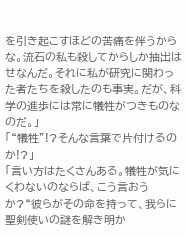を引き起こすほどの苦痛を伴うからな。流石の私も殺してからしか抽出はせなんだ。それに私が研究に関わった者たちを殺したのも事実。だが、科学の進歩には常に犠牲がつきものなのだ。」
「“犠牲”!?そんな言葉で片付けるのか!?」
「言い方はたくさんある。犠牲が気にくわないのならば、こう言おうか?“彼らがその命を持って、我らに聖剣使いの謎を解き明か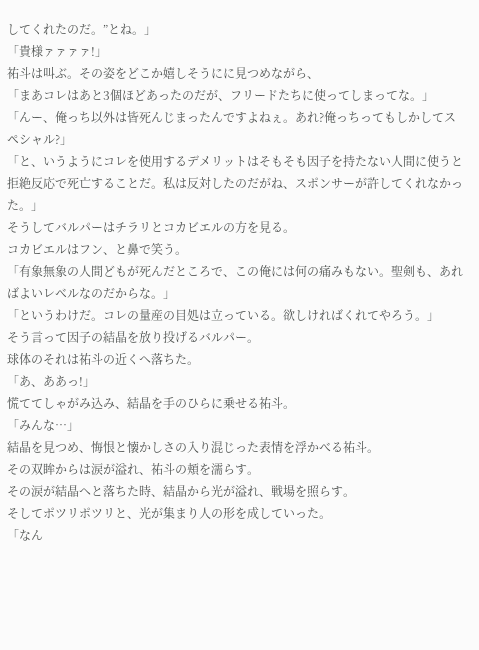してくれたのだ。”とね。」
「貴様ァァァァ!」
祐斗は叫ぶ。その姿をどこか嬉しそうにに見つめながら、
「まあコレはあと3個ほどあったのだが、フリードたちに使ってしまってな。」
「んー、俺っち以外は皆死んじまったんですよねぇ。あれ?俺っちってもしかしてスペシャル?」
「と、いうようにコレを使用するデメリットはそもそも因子を持たない人間に使うと拒絶反応で死亡することだ。私は反対したのだがね、スポンサーが許してくれなかった。」
そうしてバルパーはチラリとコカビエルの方を見る。
コカビエルはフン、と鼻で笑う。
「有象無象の人間どもが死んだところで、この俺には何の痛みもない。聖剣も、あればよいレベルなのだからな。」
「というわけだ。コレの量産の目処は立っている。欲しければくれてやろう。」
そう言って因子の結晶を放り投げるバルパー。
球体のそれは祐斗の近くへ落ちた。
「あ、ああっ!」
慌ててしゃがみ込み、結晶を手のひらに乗せる祐斗。
「みんな…」
結晶を見つめ、悔恨と懐かしさの入り混じった表情を浮かべる祐斗。
その双眸からは涙が溢れ、祐斗の頬を濡らす。
その涙が結晶へと落ちた時、結晶から光が溢れ、戦場を照らす。
そしてポツリポツリと、光が集まり人の形を成していった。
「なん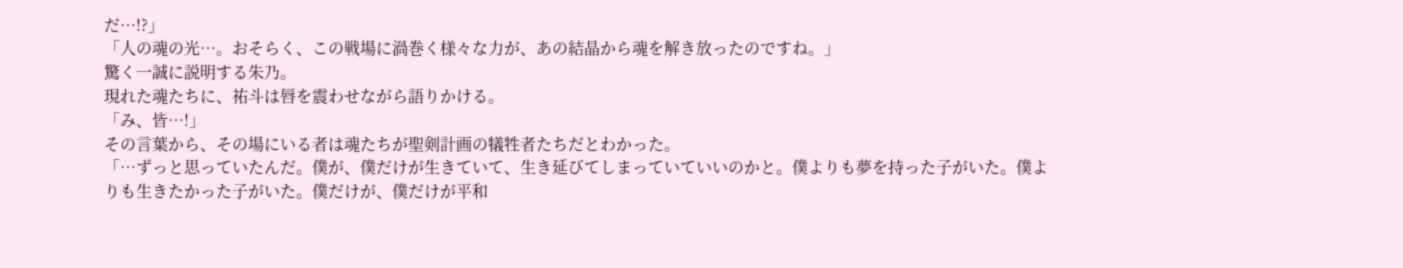だ…!?」
「人の魂の光…。おそらく、この戦場に渦巻く様々な力が、あの結晶から魂を解き放ったのですね。」
驚く一誠に説明する朱乃。
現れた魂たちに、祐斗は唇を震わせながら語りかける。
「み、皆…!」
その言葉から、その場にいる者は魂たちが聖剣計画の犠牲者たちだとわかった。
「…ずっと思っていたんだ。僕が、僕だけが生きていて、生き延びてしまっていていいのかと。僕よりも夢を持った子がいた。僕よりも生きたかった子がいた。僕だけが、僕だけが平和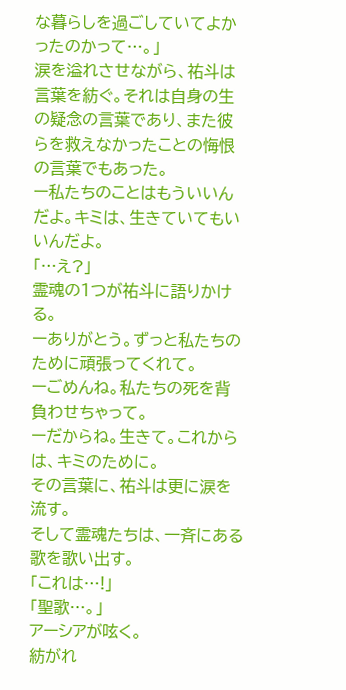な暮らしを過ごしていてよかったのかって…。」
涙を溢れさせながら、祐斗は言葉を紡ぐ。それは自身の生の疑念の言葉であり、また彼らを救えなかったことの悔恨の言葉でもあった。
ー私たちのことはもういいんだよ。キミは、生きていてもいいんだよ。
「…え?」
霊魂の1つが祐斗に語りかける。
ーありがとう。ずっと私たちのために頑張ってくれて。
ーごめんね。私たちの死を背負わせちゃって。
ーだからね。生きて。これからは、キミのために。
その言葉に、祐斗は更に涙を流す。
そして霊魂たちは、一斉にある歌を歌い出す。
「これは…!」
「聖歌…。」
アーシアが呟く。
紡がれ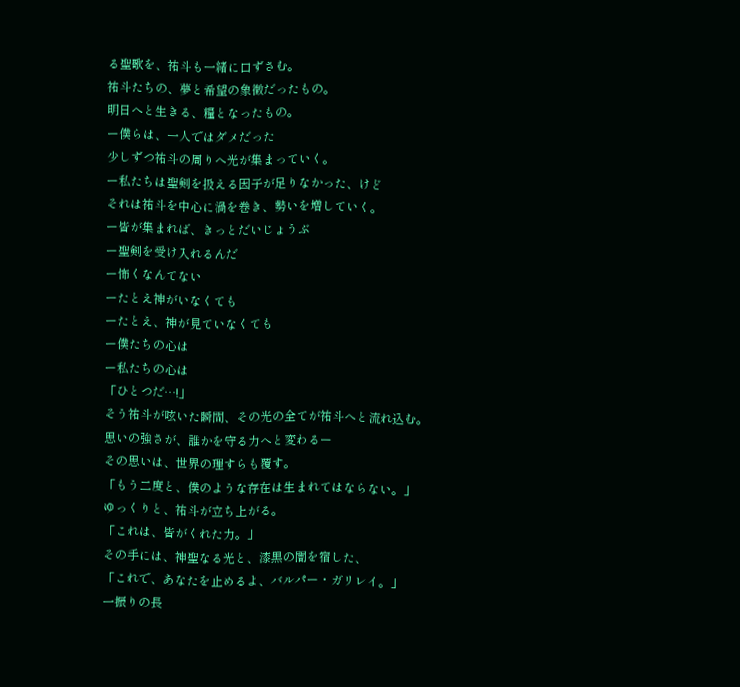る聖歌を、祐斗も一緒に口ずさむ。
祐斗たちの、夢と希望の象徴だったもの。
明日へと生きる、糧となったもの。
ー僕らは、一人ではダメだった
少しずつ祐斗の周りへ光が集まっていく。
ー私たちは聖剣を扱える因子が足りなかった、けど
それは祐斗を中心に渦を巻き、勢いを増していく。
ー皆が集まれば、きっとだいじょうぶ
ー聖剣を受け入れるんだ
ー怖くなんてない
ーたとえ神がいなくても
ーたとえ、神が見ていなくても
ー僕たちの心は
ー私たちの心は
「ひとつだ…!」
そう祐斗が呟いた瞬間、その光の全てが祐斗へと流れ込む。
思いの強さが、誰かを守る力へと変わるー
その思いは、世界の理すらも覆す。
「もう二度と、僕のような存在は生まれてはならない。」
ゆっくりと、祐斗が立ち上がる。
「これは、皆がくれた力。」
その手には、神聖なる光と、漆黒の闇を宿した、
「これで、あなたを止めるよ、バルパー・ガリレイ。」
一振りの長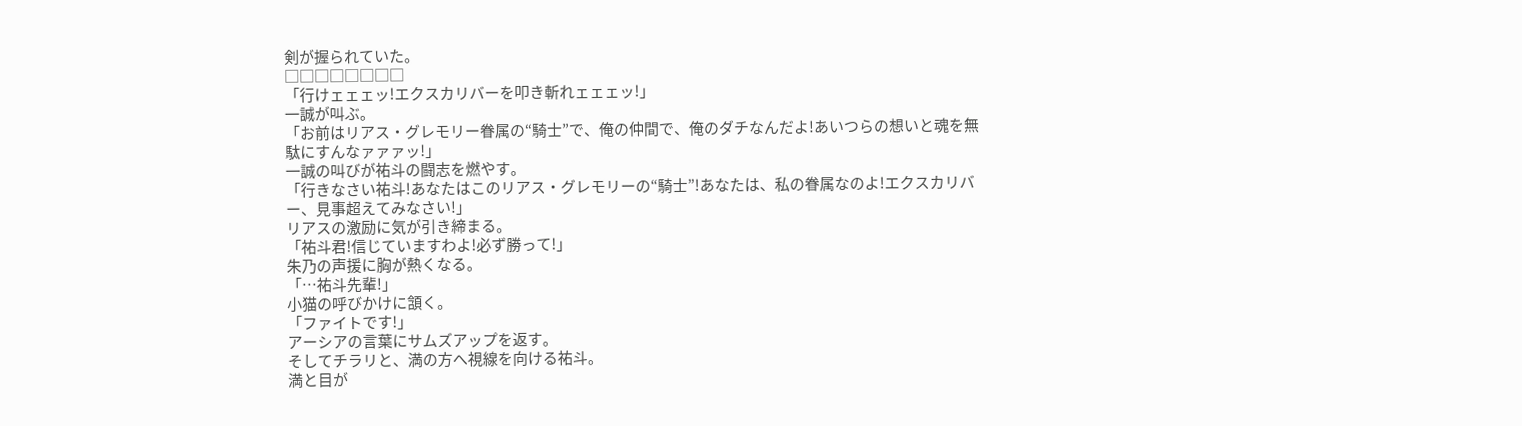剣が握られていた。
□□□□□□□□
「行けェェェッ!エクスカリバーを叩き斬れェェェッ!」
一誠が叫ぶ。
「お前はリアス・グレモリー眷属の“騎士”で、俺の仲間で、俺のダチなんだよ!あいつらの想いと魂を無駄にすんなァァァッ!」
一誠の叫びが祐斗の闘志を燃やす。
「行きなさい祐斗!あなたはこのリアス・グレモリーの“騎士”!あなたは、私の眷属なのよ!エクスカリバー、見事超えてみなさい!」
リアスの激励に気が引き締まる。
「祐斗君!信じていますわよ!必ず勝って!」
朱乃の声援に胸が熱くなる。
「…祐斗先輩!」
小猫の呼びかけに頷く。
「ファイトです!」
アーシアの言葉にサムズアップを返す。
そしてチラリと、満の方へ視線を向ける祐斗。
満と目が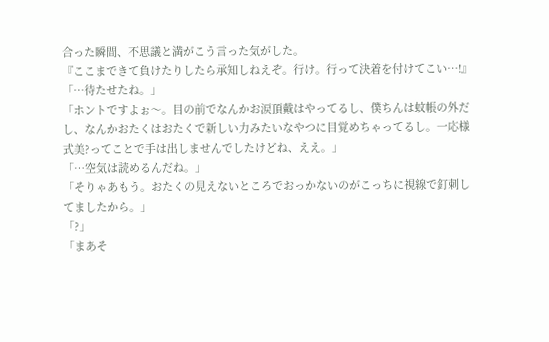合った瞬間、不思議と満がこう言った気がした。
『ここまできて負けたりしたら承知しねえぞ。行け。行って決着を付けてこい…!』
「…待たせたね。」
「ホントですよぉ〜。目の前でなんかお涙頂戴はやってるし、僕ちんは蚊帳の外だし、なんかおたくはおたくで新しい力みたいなやつに目覚めちゃってるし。一応様式美?ってことで手は出しませんでしたけどね、ええ。」
「…空気は読めるんだね。」
「そりゃあもう。おたくの見えないところでおっかないのがこっちに視線で釘刺してましたから。」
「?」
「まあそ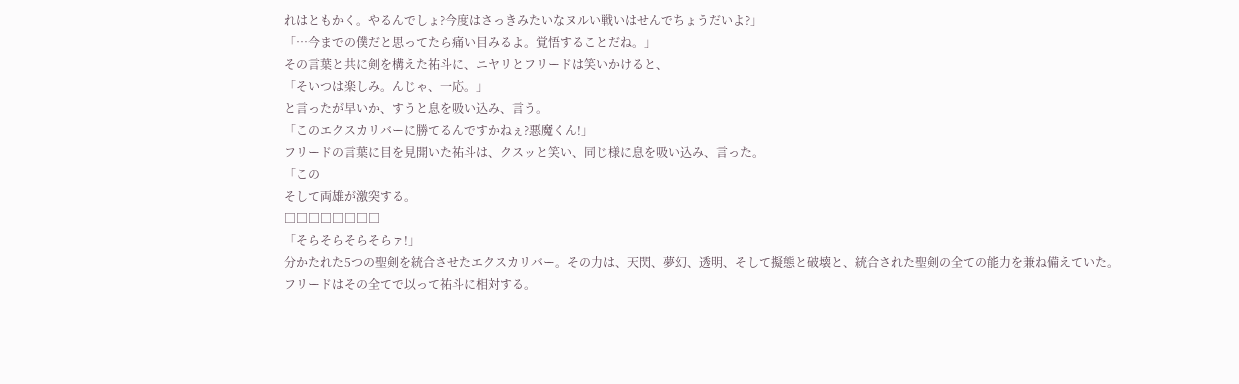れはともかく。やるんでしょ?今度はさっきみたいなヌルい戦いはせんでちょうだいよ?」
「…今までの僕だと思ってたら痛い目みるよ。覚悟することだね。」
その言葉と共に剣を構えた祐斗に、ニヤリとフリードは笑いかけると、
「そいつは楽しみ。んじゃ、一応。」
と言ったが早いか、すうと息を吸い込み、言う。
「このエクスカリバーに勝てるんですかねぇ?悪魔くん!」
フリードの言葉に目を見開いた祐斗は、クスッと笑い、同じ様に息を吸い込み、言った。
「この
そして両雄が激突する。
□□□□□□□□
「そらそらそらそらァ!」
分かたれた5つの聖剣を統合させたエクスカリバー。その力は、天閃、夢幻、透明、そして擬態と破壊と、統合された聖剣の全ての能力を兼ね備えていた。
フリードはその全てで以って祐斗に相対する。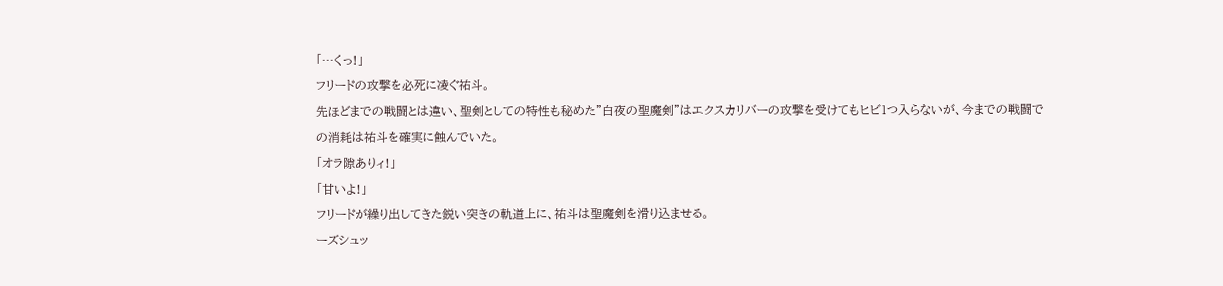「…くっ!」
フリードの攻撃を必死に凌ぐ祐斗。
先ほどまでの戦闘とは違い、聖剣としての特性も秘めた"白夜の聖魔剣"はエクスカリバーの攻撃を受けてもヒビ1つ入らないが、今までの戦闘での消耗は祐斗を確実に蝕んでいた。
「オラ隙ありィ!」
「甘いよ!」
フリードが繰り出してきた鋭い突きの軌道上に、祐斗は聖魔剣を滑り込ませる。
ーズシュッ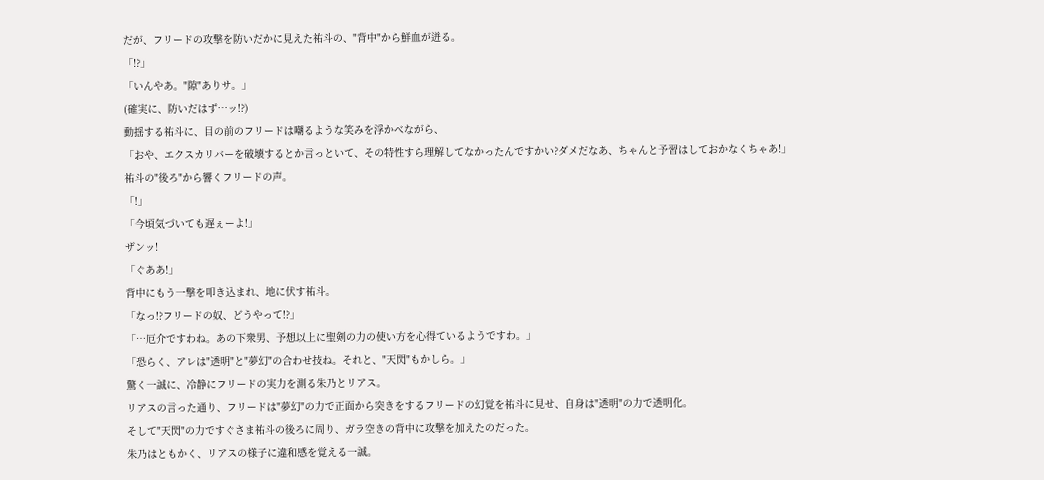だが、フリードの攻撃を防いだかに見えた祐斗の、"背中"から鮮血が迸る。
「!?」
「いんやあ。"隙"ありサ。」
(確実に、防いだはず…ッ!?)
動揺する祐斗に、目の前のフリードは嘲るような笑みを浮かべながら、
「おや、エクスカリバーを破壊するとか言っといて、その特性すら理解してなかったんですかい?ダメだなあ、ちゃんと予習はしておかなくちゃあ!」
祐斗の"後ろ"から響くフリードの声。
「!」
「今頃気づいても遅ぇーよ!」
ザンッ!
「ぐああ!」
背中にもう一撃を叩き込まれ、地に伏す祐斗。
「なっ!?フリードの奴、どうやって!?」
「…厄介ですわね。あの下衆男、予想以上に聖剣の力の使い方を心得ているようですわ。」
「恐らく、アレは"透明"と"夢幻"の合わせ技ね。それと、"天閃"もかしら。」
驚く一誠に、冷静にフリードの実力を測る朱乃とリアス。
リアスの言った通り、フリードは"夢幻"の力で正面から突きをするフリードの幻覚を祐斗に見せ、自身は"透明"の力で透明化。
そして"天閃"の力ですぐさま祐斗の後ろに周り、ガラ空きの背中に攻撃を加えたのだった。
朱乃はともかく、リアスの様子に違和感を覚える一誠。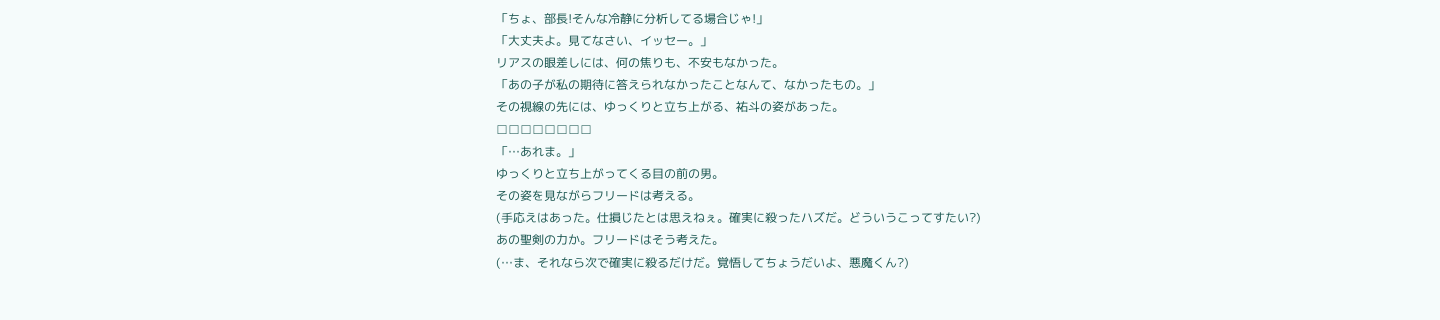「ちょ、部長!そんな冷静に分析してる場合じゃ!」
「大丈夫よ。見てなさい、イッセー。」
リアスの眼差しには、何の焦りも、不安もなかった。
「あの子が私の期待に答えられなかったことなんて、なかったもの。」
その視線の先には、ゆっくりと立ち上がる、祐斗の姿があった。
□□□□□□□□
「…あれま。」
ゆっくりと立ち上がってくる目の前の男。
その姿を見ながらフリードは考える。
(手応えはあった。仕損じたとは思えねぇ。確実に殺ったハズだ。どういうこってすたい?)
あの聖剣の力か。フリードはそう考えた。
(…ま、それなら次で確実に殺るだけだ。覚悟してちょうだいよ、悪魔くん?)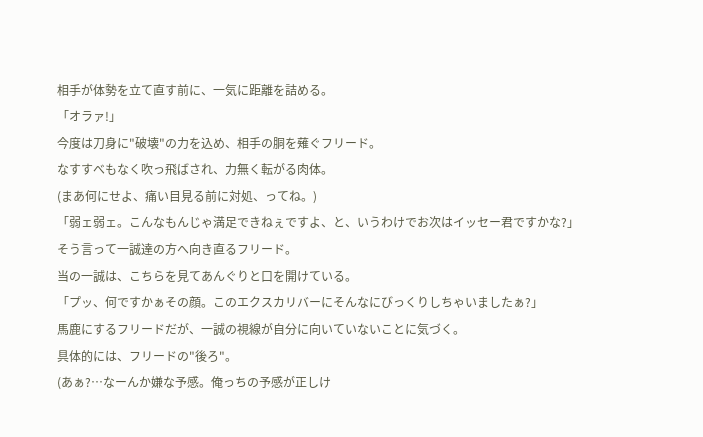相手が体勢を立て直す前に、一気に距離を詰める。
「オラァ!」
今度は刀身に"破壊"の力を込め、相手の胴を薙ぐフリード。
なすすべもなく吹っ飛ばされ、力無く転がる肉体。
(まあ何にせよ、痛い目見る前に対処、ってね。)
「弱ェ弱ェ。こんなもんじゃ満足できねぇですよ、と、いうわけでお次はイッセー君ですかな?」
そう言って一誠達の方へ向き直るフリード。
当の一誠は、こちらを見てあんぐりと口を開けている。
「プッ、何ですかぁその顔。このエクスカリバーにそんなにびっくりしちゃいましたぁ?」
馬鹿にするフリードだが、一誠の視線が自分に向いていないことに気づく。
具体的には、フリードの"後ろ"。
(あぁ?…なーんか嫌な予感。俺っちの予感が正しけ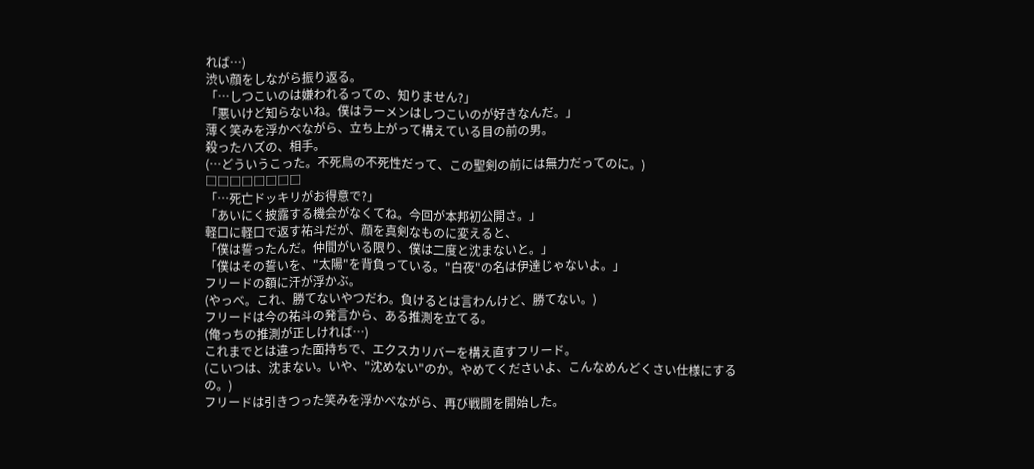れば…)
渋い顔をしながら振り返る。
「…しつこいのは嫌われるっての、知りません?」
「悪いけど知らないね。僕はラーメンはしつこいのが好きなんだ。」
薄く笑みを浮かべながら、立ち上がって構えている目の前の男。
殺ったハズの、相手。
(…どういうこった。不死鳥の不死性だって、この聖剣の前には無力だってのに。)
□□□□□□□□
「…死亡ドッキリがお得意で?」
「あいにく披露する機会がなくてね。今回が本邦初公開さ。」
軽口に軽口で返す祐斗だが、顔を真剣なものに変えると、
「僕は誓ったんだ。仲間がいる限り、僕は二度と沈まないと。」
「僕はその誓いを、"太陽"を背負っている。"白夜"の名は伊達じゃないよ。」
フリードの額に汗が浮かぶ。
(やっべ。これ、勝てないやつだわ。負けるとは言わんけど、勝てない。)
フリードは今の祐斗の発言から、ある推測を立てる。
(俺っちの推測が正しければ…)
これまでとは違った面持ちで、エクスカリバーを構え直すフリード。
(こいつは、沈まない。いや、"沈めない"のか。やめてくださいよ、こんなめんどくさい仕様にするの。)
フリードは引きつった笑みを浮かべながら、再び戦闘を開始した。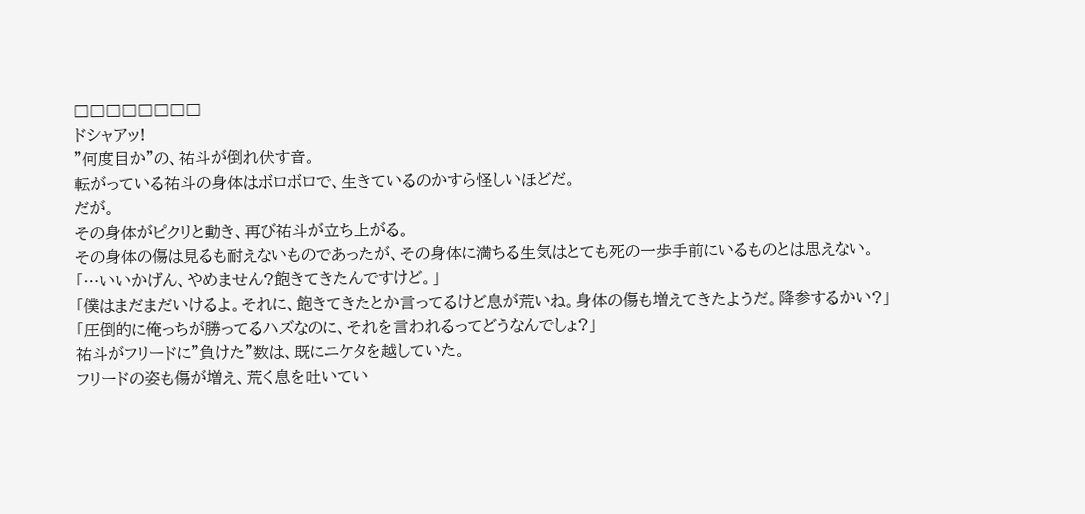□□□□□□□□
ドシャアッ!
"何度目か"の、祐斗が倒れ伏す音。
転がっている祐斗の身体はボロボロで、生きているのかすら怪しいほどだ。
だが。
その身体がピクリと動き、再び祐斗が立ち上がる。
その身体の傷は見るも耐えないものであったが、その身体に満ちる生気はとても死の一歩手前にいるものとは思えない。
「…いいかげん、やめません?飽きてきたんですけど。」
「僕はまだまだいけるよ。それに、飽きてきたとか言ってるけど息が荒いね。身体の傷も増えてきたようだ。降参するかい?」
「圧倒的に俺っちが勝ってるハズなのに、それを言われるってどうなんでしょ?」
祐斗がフリードに"負けた"数は、既にニケタを越していた。
フリードの姿も傷が増え、荒く息を吐いてい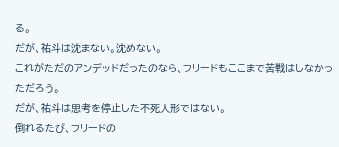る。
だが、祐斗は沈まない。沈めない。
これがただのアンデッドだったのなら、フリードもここまで苦戦はしなかっただろう。
だが、祐斗は思考を停止した不死人形ではない。
倒れるたび、フリードの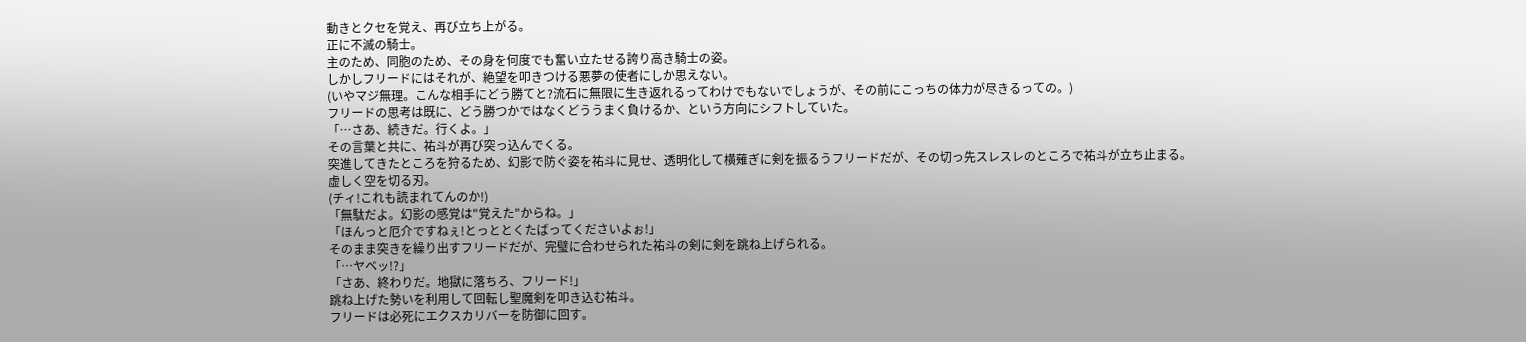動きとクセを覚え、再び立ち上がる。
正に不滅の騎士。
主のため、同胞のため、その身を何度でも奮い立たせる誇り高き騎士の姿。
しかしフリードにはそれが、絶望を叩きつける悪夢の使者にしか思えない。
(いやマジ無理。こんな相手にどう勝てと?流石に無限に生き返れるってわけでもないでしょうが、その前にこっちの体力が尽きるっての。)
フリードの思考は既に、どう勝つかではなくどううまく負けるか、という方向にシフトしていた。
「…さあ、続きだ。行くよ。」
その言葉と共に、祐斗が再び突っ込んでくる。
突進してきたところを狩るため、幻影で防ぐ姿を祐斗に見せ、透明化して横薙ぎに剣を振るうフリードだが、その切っ先スレスレのところで祐斗が立ち止まる。
虚しく空を切る刃。
(チィ!これも読まれてんのか!)
「無駄だよ。幻影の感覚は"覚えた"からね。」
「ほんっと厄介ですねぇ!とっととくたばってくださいよぉ!」
そのまま突きを繰り出すフリードだが、完璧に合わせられた祐斗の剣に剣を跳ね上げられる。
「…ヤベッ!?」
「さあ、終わりだ。地獄に落ちろ、フリード!」
跳ね上げた勢いを利用して回転し聖魔剣を叩き込む祐斗。
フリードは必死にエクスカリバーを防御に回す。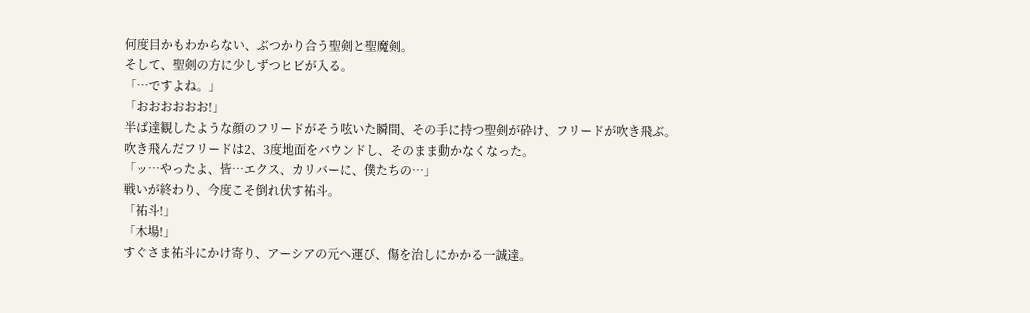何度目かもわからない、ぶつかり合う聖剣と聖魔剣。
そして、聖剣の方に少しずつヒビが入る。
「…ですよね。」
「おおおおおお!」
半ば達観したような顔のフリードがそう呟いた瞬間、その手に持つ聖剣が砕け、フリードが吹き飛ぶ。
吹き飛んだフリードは2、3度地面をバウンドし、そのまま動かなくなった。
「ッ…やったよ、皆…エクス、カリバーに、僕たちの…」
戦いが終わり、今度こそ倒れ伏す祐斗。
「祐斗!」
「木場!」
すぐさま祐斗にかけ寄り、アーシアの元へ運び、傷を治しにかかる一誠達。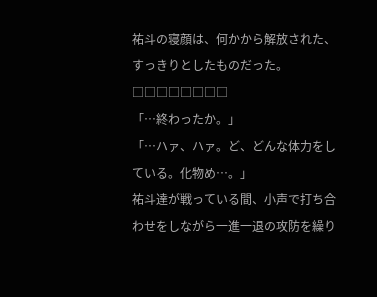祐斗の寝顔は、何かから解放された、すっきりとしたものだった。
□□□□□□□□
「…終わったか。」
「…ハァ、ハァ。ど、どんな体力をしている。化物め…。」
祐斗達が戦っている間、小声で打ち合わせをしながら一進一退の攻防を繰り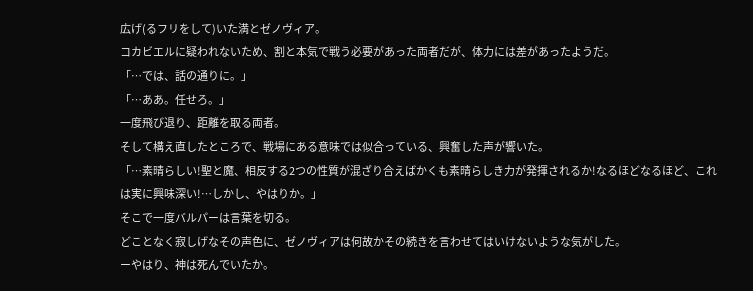広げ(るフリをして)いた満とゼノヴィア。
コカビエルに疑われないため、割と本気で戦う必要があった両者だが、体力には差があったようだ。
「…では、話の通りに。」
「…ああ。任せろ。」
一度飛び退り、距離を取る両者。
そして構え直したところで、戦場にある意味では似合っている、興奮した声が響いた。
「…素晴らしい!聖と魔、相反する2つの性質が混ざり合えばかくも素晴らしき力が発揮されるか!なるほどなるほど、これは実に興味深い!…しかし、やはりか。」
そこで一度バルパーは言葉を切る。
どことなく寂しげなその声色に、ゼノヴィアは何故かその続きを言わせてはいけないような気がした。
ーやはり、神は死んでいたか。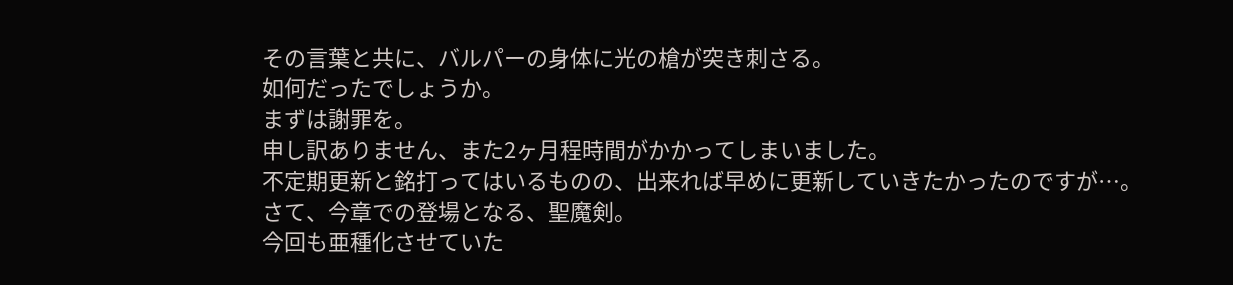その言葉と共に、バルパーの身体に光の槍が突き刺さる。
如何だったでしょうか。
まずは謝罪を。
申し訳ありません、また2ヶ月程時間がかかってしまいました。
不定期更新と銘打ってはいるものの、出来れば早めに更新していきたかったのですが…。
さて、今章での登場となる、聖魔剣。
今回も亜種化させていた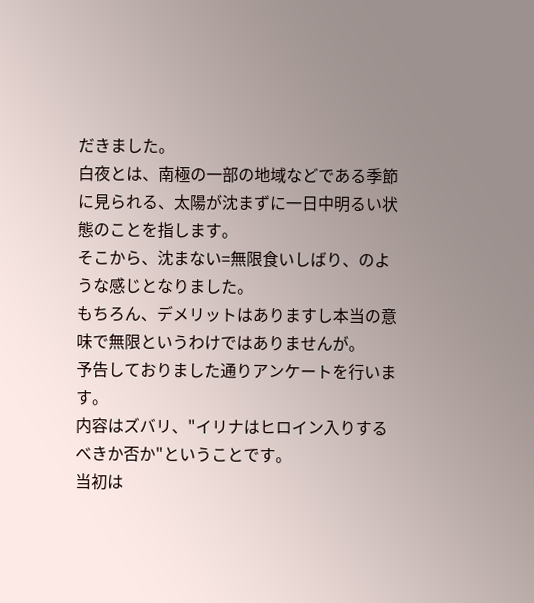だきました。
白夜とは、南極の一部の地域などである季節に見られる、太陽が沈まずに一日中明るい状態のことを指します。
そこから、沈まない=無限食いしばり、のような感じとなりました。
もちろん、デメリットはありますし本当の意味で無限というわけではありませんが。
予告しておりました通りアンケートを行います。
内容はズバリ、"イリナはヒロイン入りするべきか否か"ということです。
当初は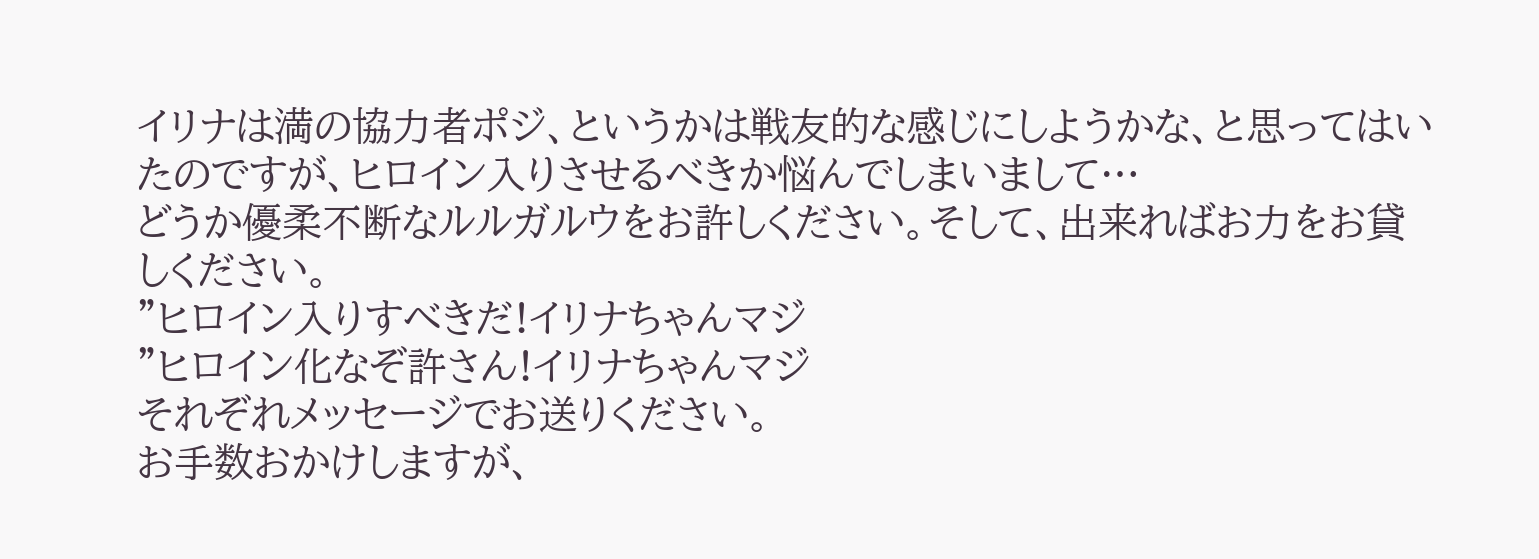イリナは満の協力者ポジ、というかは戦友的な感じにしようかな、と思ってはいたのですが、ヒロイン入りさせるべきか悩んでしまいまして…
どうか優柔不断なルルガルウをお許しください。そして、出来ればお力をお貸しください。
"ヒロイン入りすべきだ!イリナちゃんマジ
"ヒロイン化なぞ許さん!イリナちゃんマジ
それぞれメッセージでお送りください。
お手数おかけしますが、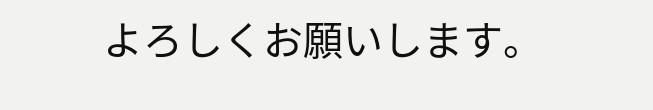よろしくお願いします。